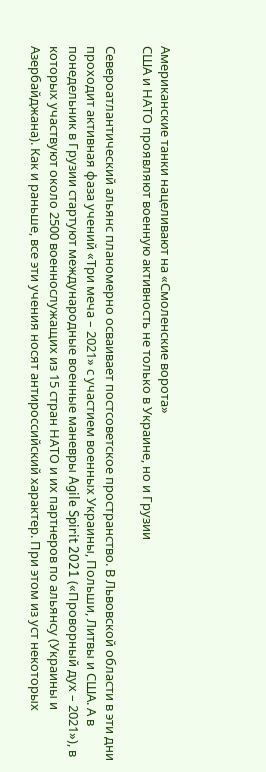Американские танки нацеливают на «Смоленские ворота»
США и НАТО проявляют военную активность не только в Украине, но и Грузии

Североатлантический альянс планомерно осваивает постсоветское пространство. В Львовской области в эти дни проходит активная фаза учений «Три меча – 2021» с участием военных Украины, Польши, Литвы и США. А в понедельник в Грузии стартуют международные военные маневры Agile Spirit 2021 («Проворный дух – 2021»), в которых участвуют около 2500 военнослужащих из 15 стран НАТО и их партнеров по альянсу (Украины и Азербайджана). Как и раньше, все эти учения носят антироссийский характер. При этом из уст некоторых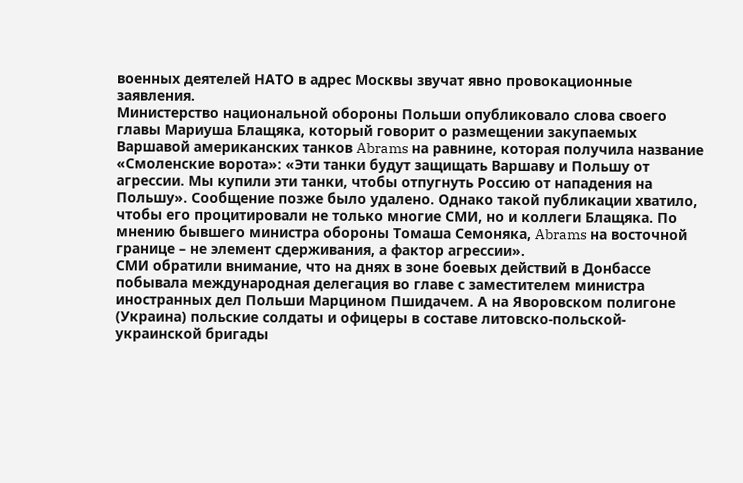военных деятелей НАТО в адрес Москвы звучат явно провокационные заявления.
Министерство национальной обороны Польши опубликовало слова своего главы Мариуша Блащяка, который говорит о размещении закупаемых Варшавой американских танков Abrams на равнине, которая получила название «Смоленские ворота»: «Эти танки будут защищать Варшаву и Польшу от агрессии. Мы купили эти танки, чтобы отпугнуть Россию от нападения на Польшу». Сообщение позже было удалено. Однако такой публикации хватило, чтобы его процитировали не только многие СМИ, но и коллеги Блащяка. По мнению бывшего министра обороны Томаша Семоняка, Abrams на восточной границе – не элемент сдерживания, а фактор агрессии».
СМИ обратили внимание, что на днях в зоне боевых действий в Донбассе побывала международная делегация во главе с заместителем министра иностранных дел Польши Марцином Пшидачем. А на Яворовском полигоне (Украина) польские солдаты и офицеры в составе литовско-польской-украинской бригады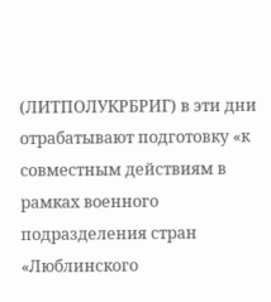(ЛИТПОЛУКРБРИГ) в эти дни отрабатывают подготовку «к совместным действиям в рамках военного подразделения стран «Люблинского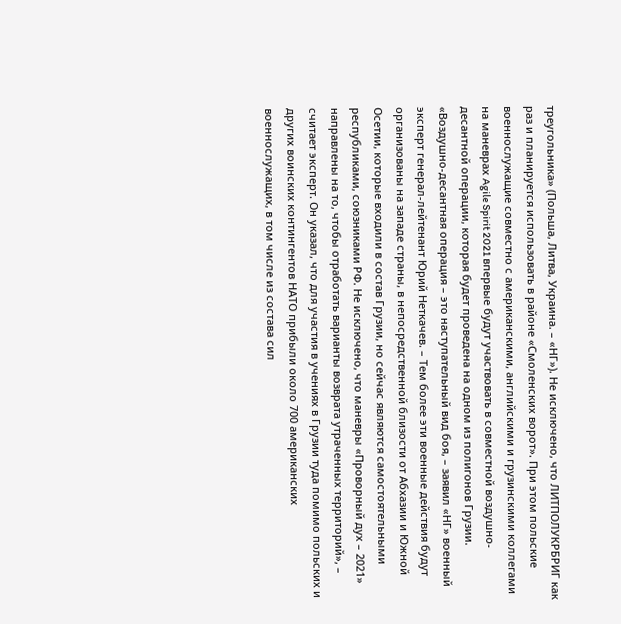треугольника» (Польша, Литва, Украина. – «НГ»). Не исключено, что ЛИТПОЛУКРБРИГ как раз и планируется использовать в районе «Смоленских ворот». При этом польские военнослужащие совместно с американскими, английскими и грузинскими коллегами на маневрах Agile Spirit 2021 впервые будут участвовать в совместной воздушно-десантной операции, которая будет проведена на одном из полигонов Грузии.
«Воздушно-десантная операция – это наступательный вид боя, – заявил «НГ» военный эксперт генерал-лейтенант Юрий Неткачев. – Тем более эти военные действия будут организованы на западе страны, в непосредственной близости от Абхазии и Южной Осетии, которые входили в состав Грузии, но сейчас являются самостоятельными республиками, союзниками РФ. Не исключено, что маневры «Проворный дух – 2021» направлены на то, чтобы отработать варианты возврата утраченных территорий», – считает эксперт. Он указал, что для участия в учениях в Грузии туда помимо польских и других воинских контингентов НАТО прибыли около 700 американских военнослужащих, в том числе из состава сил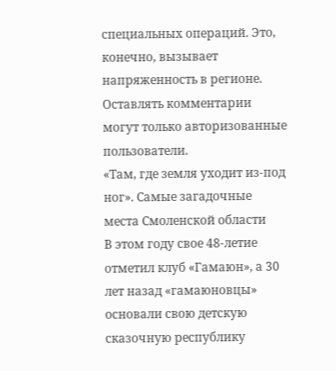специальных операций. Это, конечно, вызывает напряженность в регионе.
Оставлять комментарии могут только авторизованные пользователи.
«Там, где земля уходит из-под ног». Самые загадочные места Смоленской области
В этом году свое 48-летие отметил клуб «Гамаюн», а 30 лет назад «гамаюновцы» основали свою детскую сказочную республику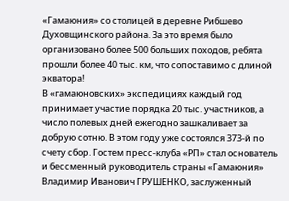«Гамаюния» со столицей в деревне Рибшево Духовщинского района. За это время было организовано более 500 больших походов, ребята прошли более 40 тыс. км, что сопоставимо с длиной экватора!
В «гамаюновских» экспедициях каждый год принимает участие порядка 20 тыс. участников, а число полевых дней ежегодно зашкаливает за добрую сотню. В этом году уже состоялся 373-й по счету сбор. Гостем пресс-клуба «РП» стал основатель и бессменный руководитель страны «Гамаюния» Владимир Иванович ГРУШЕНКО, заслуженный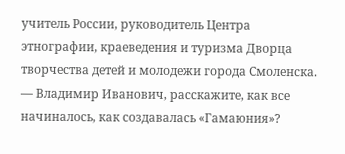учитель России, руководитель Центра этнографии, краеведения и туризма Дворца творчества детей и молодежи города Смоленска.
— Владимир Иванович, расскажите, как все начиналось, как создавалась «Гамаюния»?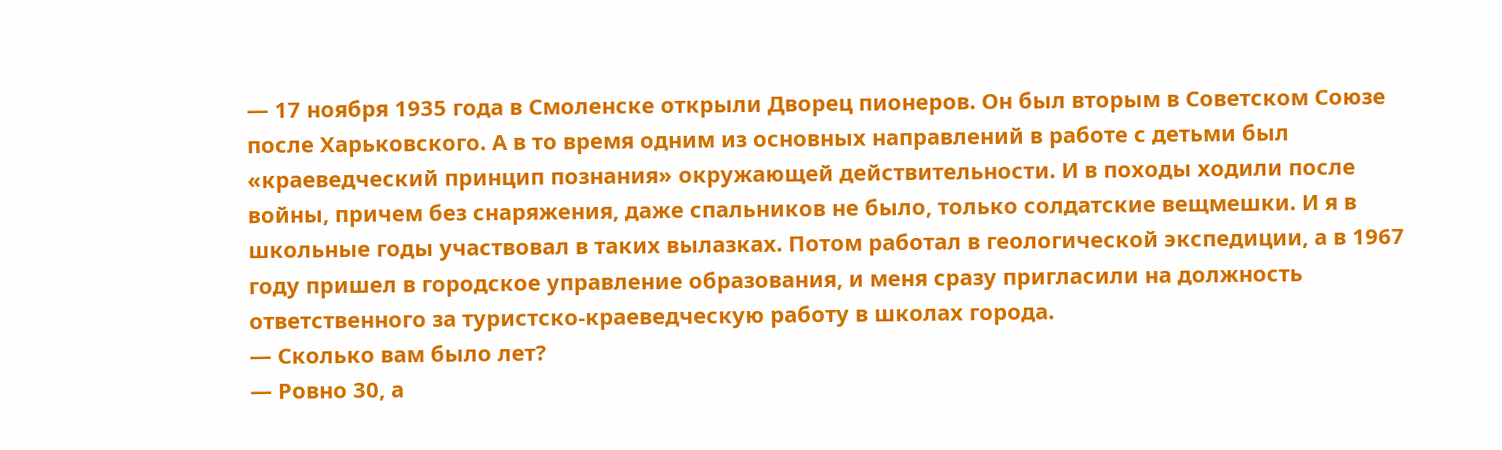— 17 ноября 1935 года в Смоленске открыли Дворец пионеров. Он был вторым в Советском Союзе после Харьковского. А в то время одним из основных направлений в работе с детьми был «краеведческий принцип познания» окружающей действительности. И в походы ходили после войны, причем без снаряжения, даже спальников не было, только солдатские вещмешки. И я в школьные годы участвовал в таких вылазках. Потом работал в геологической экспедиции, а в 1967 году пришел в городское управление образования, и меня сразу пригласили на должность ответственного за туристско-краеведческую работу в школах города.
— Сколько вам было лет?
— Ровно 30, а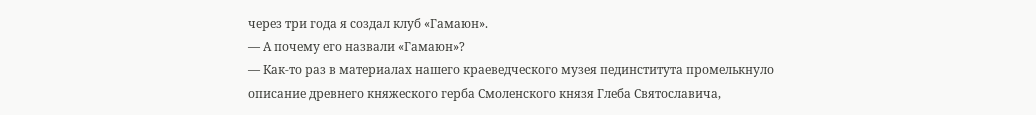через три года я создал клуб «Гамаюн».
— А почему его назвали «Гамаюн»?
— Как-то раз в материалах нашего краеведческого музея пединститута промелькнуло описание древнего княжеского герба Смоленского князя Глеба Святославича,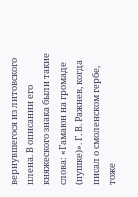вернувшегося из литовского плена. В описании его княжеского знака были такие слова: «Гамаюн на громаде (пушке)». Г. В. Ражнев, когда писал о смоленском гербе, тоже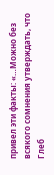привел эти факты: «…Можно без всякого сомнения утверждать, что Глеб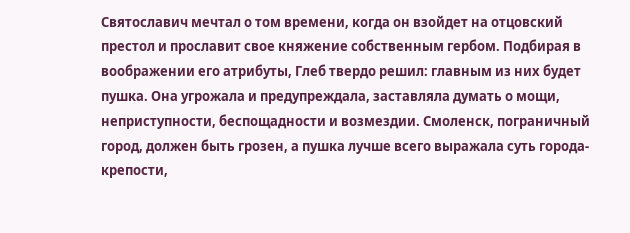Святославич мечтал о том времени, когда он взойдет на отцовский престол и прославит свое княжение собственным гербом. Подбирая в воображении его атрибуты, Глеб твердо решил: главным из них будет пушка. Она угрожала и предупреждала, заставляла думать о мощи, неприступности, беспощадности и возмездии. Смоленск, пограничный город, должен быть грозен, а пушка лучше всего выражала суть города-крепости,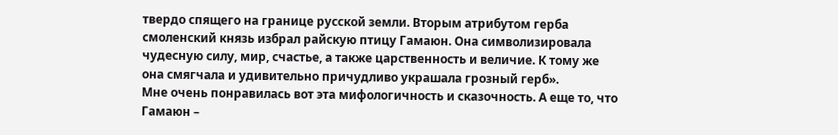твердо спящего на границе русской земли. Вторым атрибутом герба смоленский князь избрал райскую птицу Гамаюн. Она символизировала чудесную силу, мир, счастье, а также царственность и величие. К тому же она смягчала и удивительно причудливо украшала грозный герб».
Мне очень понравилась вот эта мифологичность и сказочность. А еще то, что Гамаюн –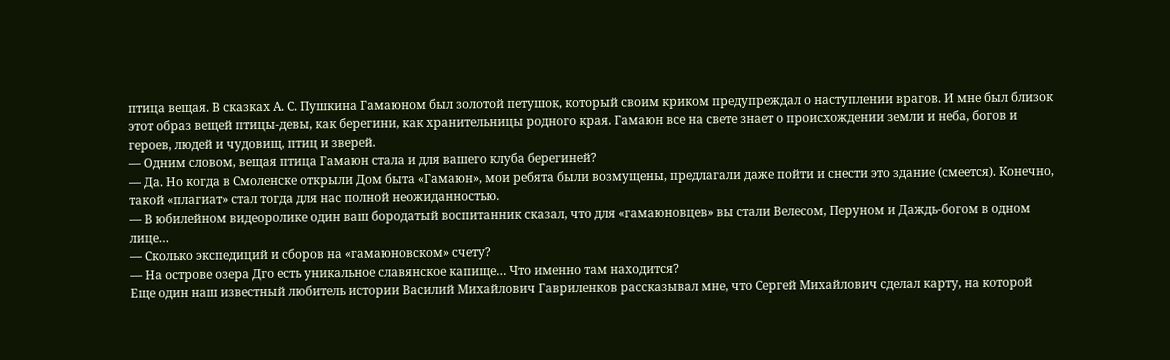птица вещая. В сказках А. С. Пушкина Гамаюном был золотой петушок, который своим криком предупреждал о наступлении врагов. И мне был близок этот образ вещей птицы-девы, как берегини, как хранительницы родного края. Гамаюн все на свете знает о происхождении земли и неба, богов и героев, людей и чудовищ, птиц и зверей.
— Одним словом, вещая птица Гамаюн стала и для вашего клуба берегиней?
— Да. Но когда в Смоленске открыли Дом быта «Гамаюн», мои ребята были возмущены, предлагали даже пойти и снести это здание (смеется). Конечно, такой «плагиат» стал тогда для нас полной неожиданностью.
— В юбилейном видеоролике один ваш бородатый воспитанник сказал, что для «гамаюновцев» вы стали Велесом, Перуном и Даждь-богом в одном лице…
— Сколько экспедиций и сборов на «гамаюновском» счету?
— На острове озера Дго есть уникальное славянское капище… Что именно там находится?
Еще один наш известный любитель истории Василий Михайлович Гавриленков рассказывал мне, что Сергей Михайлович сделал карту, на которой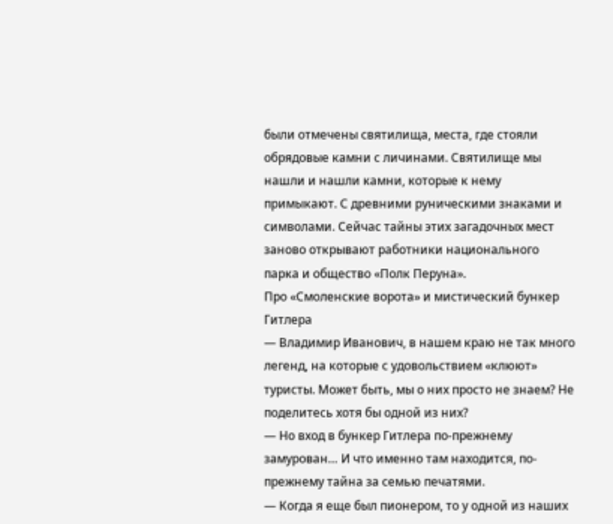были отмечены святилища, места, где стояли обрядовые камни с личинами. Святилище мы нашли и нашли камни, которые к нему примыкают. С древними руническими знаками и символами. Сейчас тайны этих загадочных мест заново открывают работники национального парка и общество «Полк Перуна».
Про «Смоленские ворота» и мистический бункер Гитлера
— Владимир Иванович, в нашем краю не так много легенд, на которые с удовольствием «клюют» туристы. Может быть, мы о них просто не знаем? Не поделитесь хотя бы одной из них?
— Но вход в бункер Гитлера по-прежнему замурован… И что именно там находится, по-прежнему тайна за семью печатями.
— Когда я еще был пионером, то у одной из наших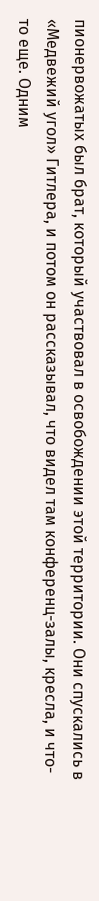пионервожатых был брат, который участвовал в освобождении этой территории. Они спускались в «Медвежий угол» Гитлера, и потом он рассказывал, что видел там конференц-залы, кресла, и что-то еще. Одним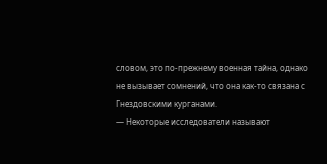словом, это по-прежнему военная тайна, однако не вызывает сомнений, что она как-то связана с Гнездовскими курганами.
— Некоторые исследователи называют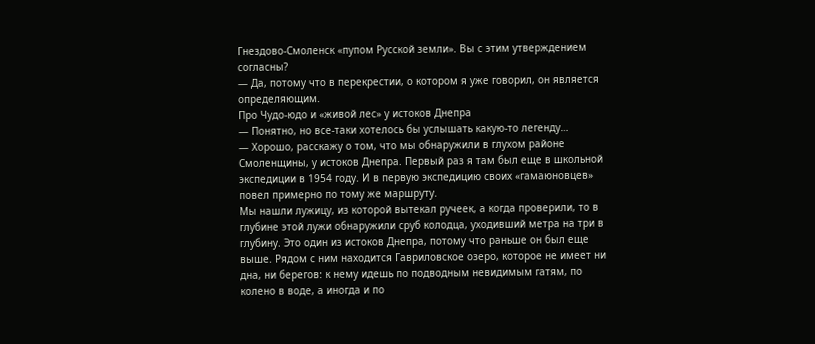Гнездово-Смоленск «пупом Русской земли». Вы с этим утверждением согласны?
— Да, потому что в перекрестии, о котором я уже говорил, он является определяющим.
Про Чудо-юдо и «живой лес» у истоков Днепра
— Понятно, но все-таки хотелось бы услышать какую-то легенду…
— Хорошо, расскажу о том, что мы обнаружили в глухом районе Смоленщины, у истоков Днепра. Первый раз я там был еще в школьной экспедиции в 1954 году. И в первую экспедицию своих «гамаюновцев» повел примерно по тому же маршруту.
Мы нашли лужицу, из которой вытекал ручеек, а когда проверили, то в глубине этой лужи обнаружили сруб колодца, уходивший метра на три в глубину. Это один из истоков Днепра, потому что раньше он был еще выше. Рядом с ним находится Гавриловское озеро, которое не имеет ни дна, ни берегов: к нему идешь по подводным невидимым гатям, по колено в воде, а иногда и по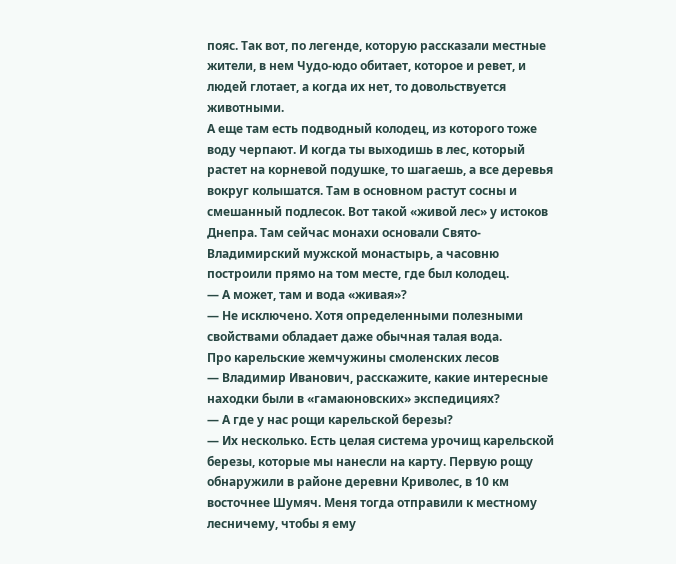пояс. Так вот, по легенде, которую рассказали местные жители, в нем Чудо-юдо обитает, которое и ревет, и людей глотает, а когда их нет, то довольствуется животными.
А еще там есть подводный колодец, из которого тоже воду черпают. И когда ты выходишь в лес, который растет на корневой подушке, то шагаешь, а все деревья вокруг колышатся. Там в основном растут сосны и смешанный подлесок. Вот такой «живой лес» у истоков Днепра. Там сейчас монахи основали Свято-Владимирский мужской монастырь, а часовню построили прямо на том месте, где был колодец.
— А может, там и вода «живая»?
— Не исключено. Хотя определенными полезными свойствами обладает даже обычная талая вода.
Про карельские жемчужины смоленских лесов
— Владимир Иванович, расскажите, какие интересные находки были в «гамаюновских» экспедициях?
— А где у нас рощи карельской березы?
— Их несколько. Есть целая система урочищ карельской березы, которые мы нанесли на карту. Первую рощу обнаружили в районе деревни Криволес, в 10 км восточнее Шумяч. Меня тогда отправили к местному лесничему, чтобы я ему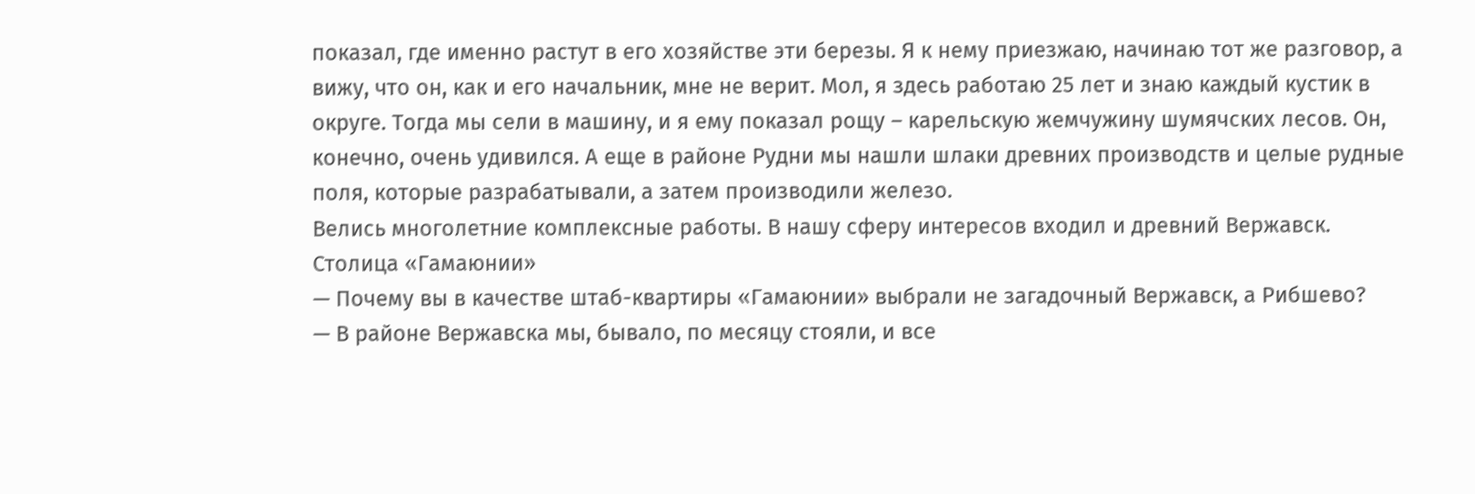показал, где именно растут в его хозяйстве эти березы. Я к нему приезжаю, начинаю тот же разговор, а вижу, что он, как и его начальник, мне не верит. Мол, я здесь работаю 25 лет и знаю каждый кустик в округе. Тогда мы сели в машину, и я ему показал рощу – карельскую жемчужину шумячских лесов. Он, конечно, очень удивился. А еще в районе Рудни мы нашли шлаки древних производств и целые рудные поля, которые разрабатывали, а затем производили железо.
Велись многолетние комплексные работы. В нашу сферу интересов входил и древний Вержавск.
Столица «Гамаюнии»
— Почему вы в качестве штаб-квартиры «Гамаюнии» выбрали не загадочный Вержавск, а Рибшево?
— В районе Вержавска мы, бывало, по месяцу стояли, и все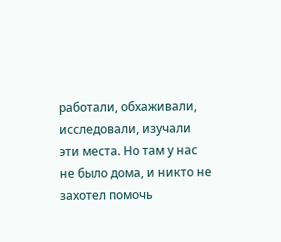работали, обхаживали, исследовали, изучали эти места. Но там у нас не было дома, и никто не захотел помочь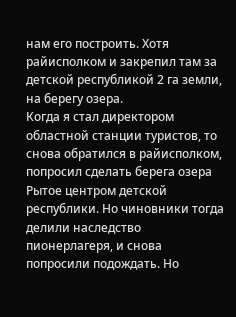нам его построить. Хотя райисполком и закрепил там за детской республикой 2 га земли, на берегу озера.
Когда я стал директором областной станции туристов, то снова обратился в райисполком, попросил сделать берега озера Рытое центром детской республики. Но чиновники тогда делили наследство пионерлагеря, и снова попросили подождать. Но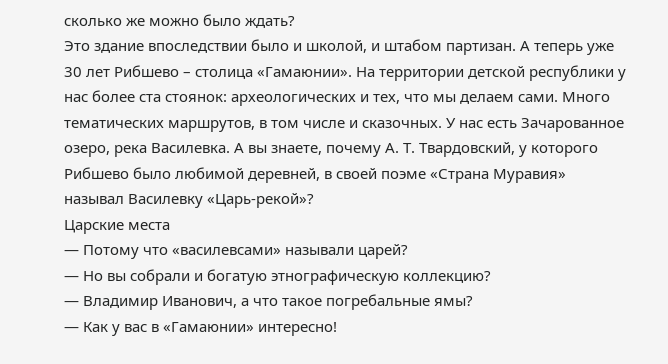сколько же можно было ждать?
Это здание впоследствии было и школой, и штабом партизан. А теперь уже 30 лет Рибшево – столица «Гамаюнии». На территории детской республики у нас более ста стоянок: археологических и тех, что мы делаем сами. Много тематических маршрутов, в том числе и сказочных. У нас есть Зачарованное озеро, река Василевка. А вы знаете, почему А. Т. Твардовский, у которого Рибшево было любимой деревней, в своей поэме «Страна Муравия» называл Василевку «Царь-рекой»?
Царские места
— Потому что «василевсами» называли царей?
— Но вы собрали и богатую этнографическую коллекцию?
— Владимир Иванович, а что такое погребальные ямы?
— Как у вас в «Гамаюнии» интересно!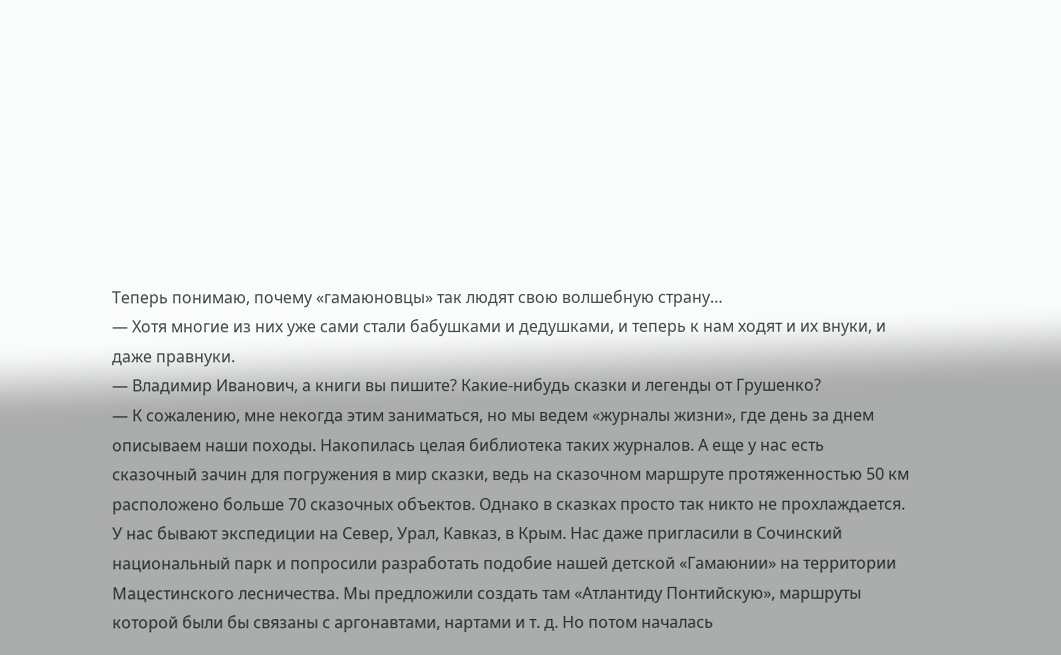Теперь понимаю, почему «гамаюновцы» так людят свою волшебную страну…
— Хотя многие из них уже сами стали бабушками и дедушками, и теперь к нам ходят и их внуки, и даже правнуки.
— Владимир Иванович, а книги вы пишите? Какие-нибудь сказки и легенды от Грушенко?
— К сожалению, мне некогда этим заниматься, но мы ведем «журналы жизни», где день за днем описываем наши походы. Накопилась целая библиотека таких журналов. А еще у нас есть сказочный зачин для погружения в мир сказки, ведь на сказочном маршруте протяженностью 50 км расположено больше 70 сказочных объектов. Однако в сказках просто так никто не прохлаждается.
У нас бывают экспедиции на Север, Урал, Кавказ, в Крым. Нас даже пригласили в Сочинский национальный парк и попросили разработать подобие нашей детской «Гамаюнии» на территории Мацестинского лесничества. Мы предложили создать там «Атлантиду Понтийскую», маршруты которой были бы связаны с аргонавтами, нартами и т. д. Но потом началась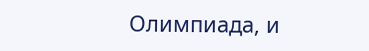Олимпиада, и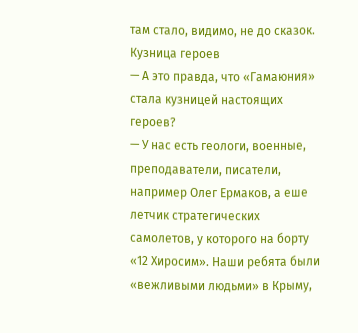там стало, видимо, не до сказок.
Кузница героев
— А это правда, что «Гамаюния» стала кузницей настоящих героев?
— У нас есть геологи, военные, преподаватели, писатели, например Олег Ермаков, а еше летчик стратегических самолетов, у которого на борту «12 Хиросим». Наши ребята были «вежливыми людьми» в Крыму,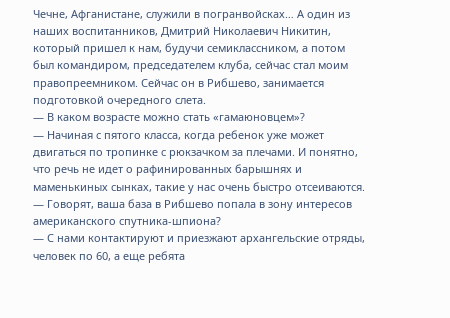Чечне, Афганистане, служили в погранвойсках… А один из наших воспитанников, Дмитрий Николаевич Никитин, который пришел к нам, будучи семиклассником, а потом был командиром, председателем клуба, сейчас стал моим правопреемником. Сейчас он в Рибшево, занимается подготовкой очередного слета.
— В каком возрасте можно стать «гамаюновцем»?
— Начиная с пятого класса, когда ребенок уже может двигаться по тропинке с рюкзачком за плечами. И понятно, что речь не идет о рафинированных барышнях и маменькиных сынках, такие у нас очень быстро отсеиваются.
— Говорят, ваша база в Рибшево попала в зону интересов американского спутника-шпиона?
— С нами контактируют и приезжают архангельские отряды, человек по 60, а еще ребята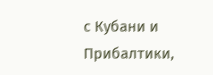с Кубани и Прибалтики,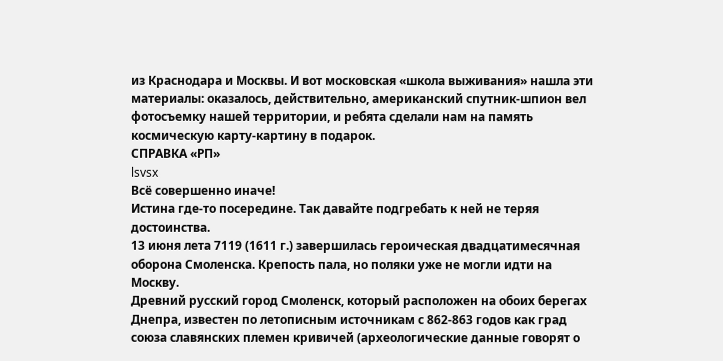из Краснодара и Москвы. И вот московская «школа выживания» нашла эти материалы: оказалось, действительно, американский спутник-шпион вел фотосъемку нашей территории, и ребята сделали нам на память космическую карту-картину в подарок.
СПРАВКА «РП»
lsvsx
Всё совершенно иначе!
Истина где-то посередине. Так давайте подгребать к ней не теряя достоинства.
13 июня лета 7119 (1611 г.) завершилась героическая двадцатимесячная оборона Смоленска. Крепость пала, но поляки уже не могли идти на Москву.
Древний русский город Смоленск, который расположен на обоих берегах Днепра, известен по летописным источникам с 862-863 годов как град союза славянских племен кривичей (археологические данные говорят о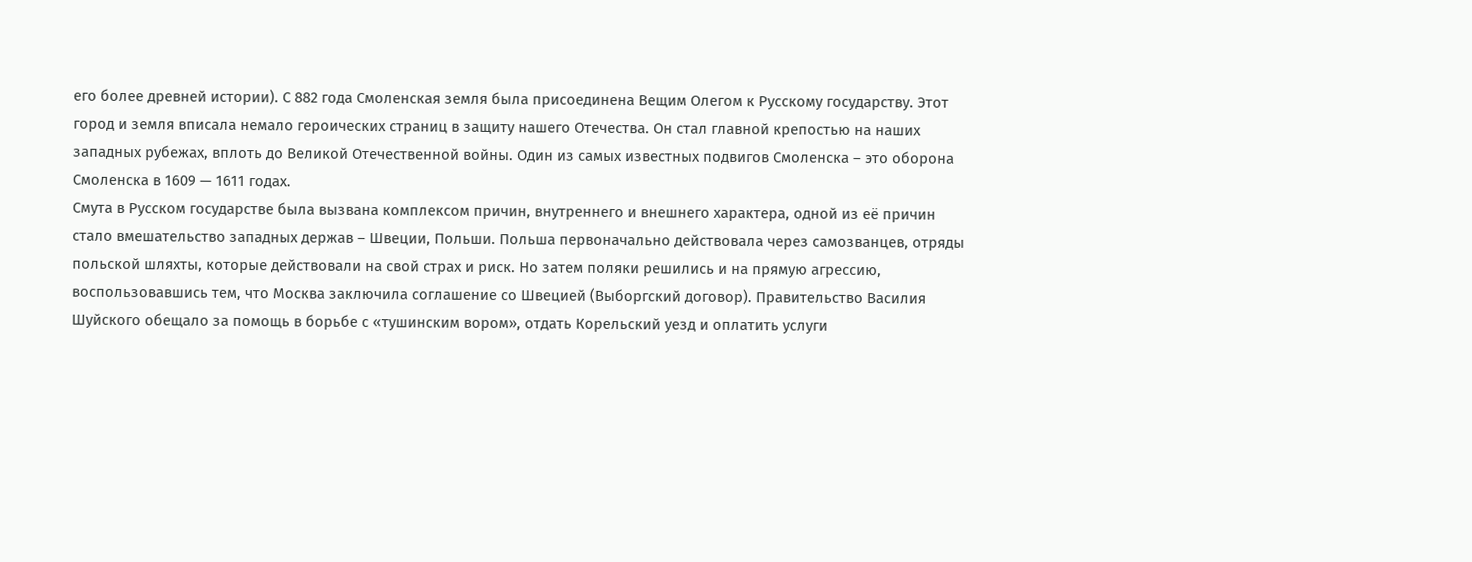его более древней истории). С 882 года Смоленская земля была присоединена Вещим Олегом к Русскому государству. Этот город и земля вписала немало героических страниц в защиту нашего Отечества. Он стал главной крепостью на наших западных рубежах, вплоть до Великой Отечественной войны. Один из самых известных подвигов Смоленска – это оборона Смоленска в 1609 — 1611 годах.
Смута в Русском государстве была вызвана комплексом причин, внутреннего и внешнего характера, одной из её причин стало вмешательство западных держав – Швеции, Польши. Польша первоначально действовала через самозванцев, отряды польской шляхты, которые действовали на свой страх и риск. Но затем поляки решились и на прямую агрессию, воспользовавшись тем, что Москва заключила соглашение со Швецией (Выборгский договор). Правительство Василия Шуйского обещало за помощь в борьбе с «тушинским вором», отдать Корельский уезд и оплатить услуги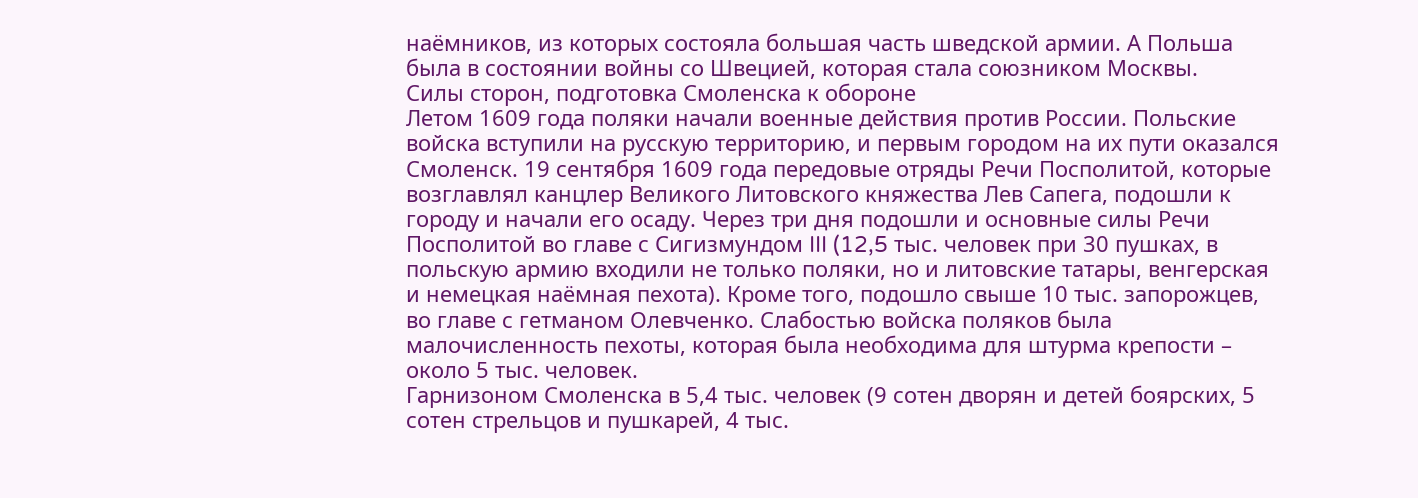наёмников, из которых состояла большая часть шведской армии. А Польша была в состоянии войны со Швецией, которая стала союзником Москвы.
Силы сторон, подготовка Смоленска к обороне
Летом 1609 года поляки начали военные действия против России. Польские войска вступили на русскую территорию, и первым городом на их пути оказался Смоленск. 19 сентября 1609 года передовые отряды Речи Посполитой, которые возглавлял канцлер Великого Литовского княжества Лев Сапега, подошли к городу и начали его осаду. Через три дня подошли и основные силы Речи Посполитой во главе с Сигизмундом III (12,5 тыс. человек при 30 пушках, в польскую армию входили не только поляки, но и литовские татары, венгерская и немецкая наёмная пехота). Кроме того, подошло свыше 10 тыс. запорожцев, во главе с гетманом Олевченко. Слабостью войска поляков была малочисленность пехоты, которая была необходима для штурма крепости – около 5 тыс. человек.
Гарнизоном Смоленска в 5,4 тыс. человек (9 сотен дворян и детей боярских, 5 сотен стрельцов и пушкарей, 4 тыс.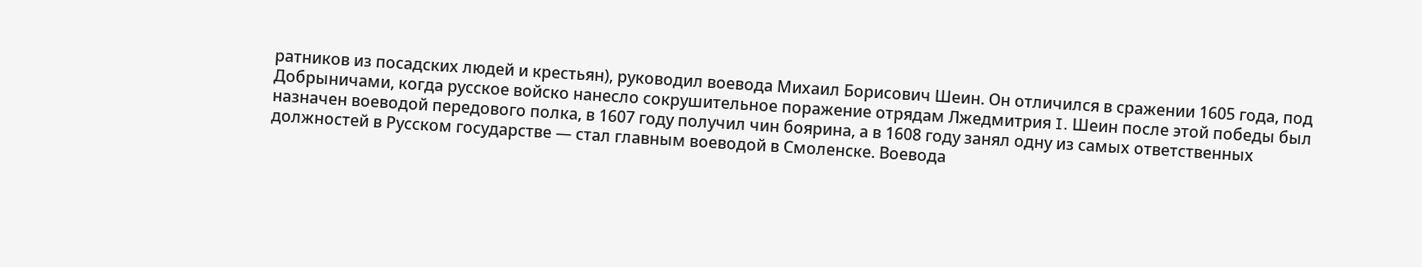ратников из посадских людей и крестьян), руководил воевода Михаил Борисович Шеин. Он отличился в сражении 1605 года, под Добрыничами, когда русское войско нанесло сокрушительное поражение отрядам Лжедмитрия I. Шеин после этой победы был назначен воеводой передового полка, в 1607 году получил чин боярина, а в 1608 году занял одну из самых ответственных должностей в Русском государстве — стал главным воеводой в Смоленске. Воевода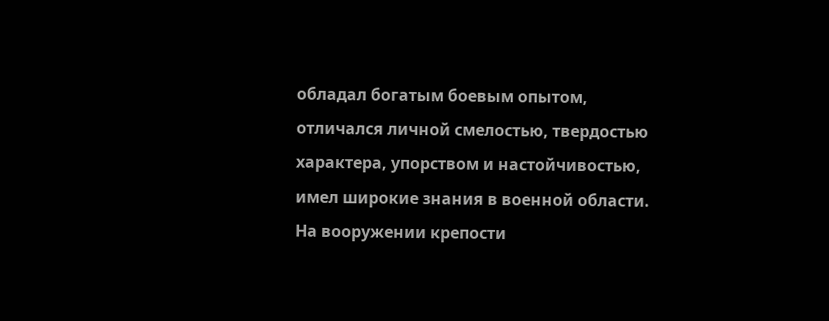обладал богатым боевым опытом, отличался личной смелостью, твердостью характера, упорством и настойчивостью, имел широкие знания в военной области.
На вооружении крепости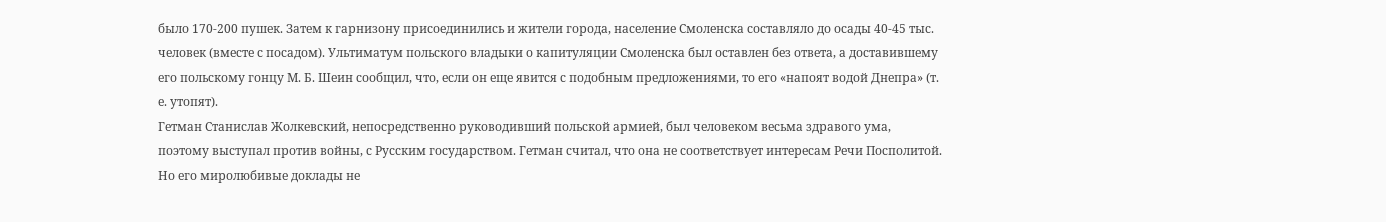было 170-200 пушек. Затем к гарнизону присоединились и жители города, население Смоленска составляло до осады 40-45 тыс. человек (вместе с посадом). Ультиматум польского владыки о капитуляции Смоленска был оставлен без ответа, а доставившему его польскому гонцу М. Б. Шеин сообщил, что, если он еще явится с подобным предложениями, то его «напоят водой Днепра» (т. е. утопят).
Гетман Станислав Жолкевский, непосредственно руководивший польской армией, был человеком весьма здравого ума, поэтому выступал против войны, с Русским государством. Гетман считал, что она не соответствует интересам Речи Посполитой. Но его миролюбивые доклады не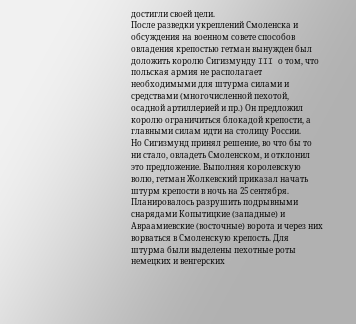достигли своей цели.
После разведки укреплений Смоленска и обсуждения на военном совете способов овладения крепостью гетман вынужден был доложить королю Сигизмунду III о том, что польская армия не располагает необходимыми для штурма силами и средствами (многочисленной пехотой, осадной артиллерией и пр.) Он предложил королю ограничиться блокадой крепости, а главными силам идти на столицу России.
Но Сигизмунд принял решение, во что бы то ни стало, овладеть Смоленском, и отклонил это предложение. Выполняя королевскую волю, гетман Жолкевский приказал начать штурм крепости в ночь на 25 сентября. Планировалось разрушить подрывными снарядами Копытицкие (западные) и Авраамиевские (восточные) ворота и через них ворваться в Смоленскую крепость. Для штурма были выделены пехотные роты немецких и венгерских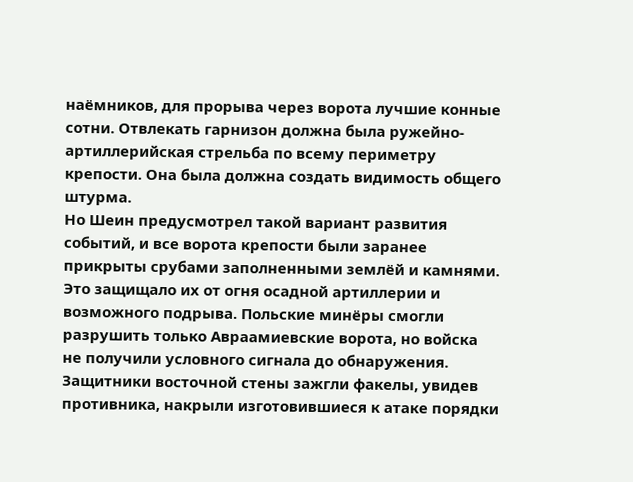наёмников, для прорыва через ворота лучшие конные сотни. Отвлекать гарнизон должна была ружейно-артиллерийская стрельба по всему периметру крепости. Она была должна создать видимость общего штурма.
Но Шеин предусмотрел такой вариант развития событий, и все ворота крепости были заранее прикрыты срубами заполненными землёй и камнями. Это защищало их от огня осадной артиллерии и возможного подрыва. Польские минёры смогли разрушить только Авраамиевские ворота, но войска не получили условного сигнала до обнаружения. Защитники восточной стены зажгли факелы, увидев противника, накрыли изготовившиеся к атаке порядки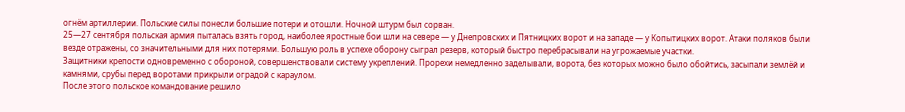огнём артиллерии. Польские силы понесли большие потери и отошли. Ночной штурм был сорван.
25—27 сентября польская армия пыталась взять город, наиболее яростные бои шли на севере — у Днепровских и Пятницких ворот и на западе — у Копытицких ворот. Атаки поляков были везде отражены, со значительными для них потерями. Большую роль в успехе оборону сыграл резерв, который быстро перебрасывали на угрожаемые участки.
Защитники крепости одновременно с обороной, совершенствовали систему укреплений. Прорехи немедленно заделывали, ворота, без которых можно было обойтись, засыпали землёй и камнями, срубы перед воротами прикрыли оградой с караулом.
После этого польское командование решило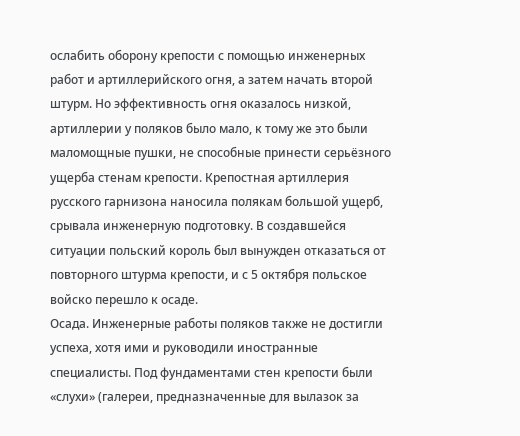ослабить оборону крепости с помощью инженерных работ и артиллерийского огня, а затем начать второй штурм. Но эффективность огня оказалось низкой, артиллерии у поляков было мало, к тому же это были маломощные пушки, не способные принести серьёзного ущерба стенам крепости. Крепостная артиллерия русского гарнизона наносила полякам большой ущерб, срывала инженерную подготовку. В создавшейся ситуации польский король был вынужден отказаться от повторного штурма крепости, и с 5 октября польское войско перешло к осаде.
Осада. Инженерные работы поляков также не достигли успеха, хотя ими и руководили иностранные специалисты. Под фундаментами стен крепости были «слухи» (галереи, предназначенные для вылазок за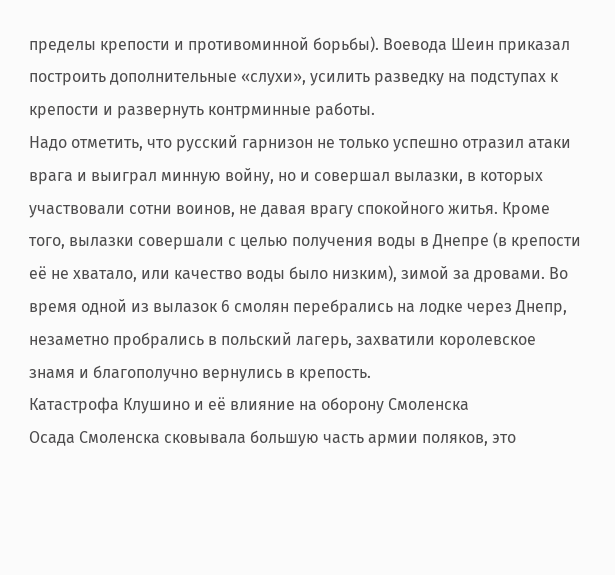пределы крепости и противоминной борьбы). Воевода Шеин приказал построить дополнительные «слухи», усилить разведку на подступах к крепости и развернуть контрминные работы.
Надо отметить, что русский гарнизон не только успешно отразил атаки врага и выиграл минную войну, но и совершал вылазки, в которых участвовали сотни воинов, не давая врагу спокойного житья. Кроме того, вылазки совершали с целью получения воды в Днепре (в крепости её не хватало, или качество воды было низким), зимой за дровами. Во время одной из вылазок 6 смолян перебрались на лодке через Днепр, незаметно пробрались в польский лагерь, захватили королевское знамя и благополучно вернулись в крепость.
Катастрофа Клушино и её влияние на оборону Смоленска
Осада Смоленска сковывала большую часть армии поляков, это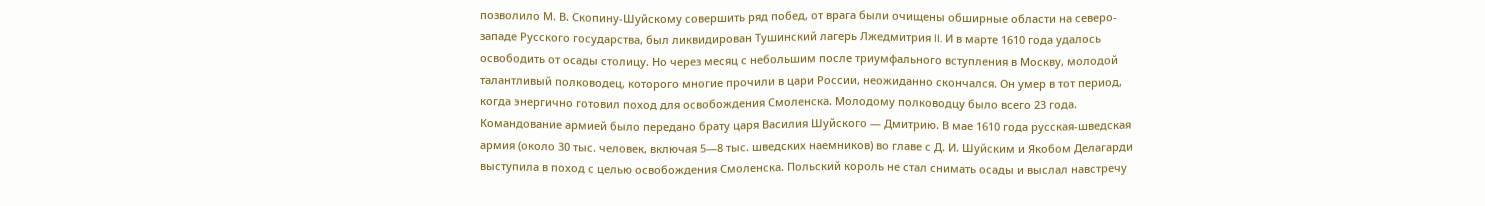позволило М. В. Скопину-Шуйскому совершить ряд побед, от врага были очищены обширные области на северо-западе Русского государства, был ликвидирован Тушинский лагерь Лжедмитрия II. И в марте 1610 года удалось освободить от осады столицу. Но через месяц с небольшим после триумфального вступления в Москву, молодой талантливый полководец, которого многие прочили в цари России, неожиданно скончался. Он умер в тот период, когда энергично готовил поход для освобождения Смоленска. Молодому полководцу было всего 23 года.
Командование армией было передано брату царя Василия Шуйского — Дмитрию. В мае 1610 года русская-шведская армия (около 30 тыс. человек, включая 5—8 тыс. шведских наемников) во главе с Д. И. Шуйским и Якобом Делагарди выступила в поход с целью освобождения Смоленска. Польский король не стал снимать осады и выслал навстречу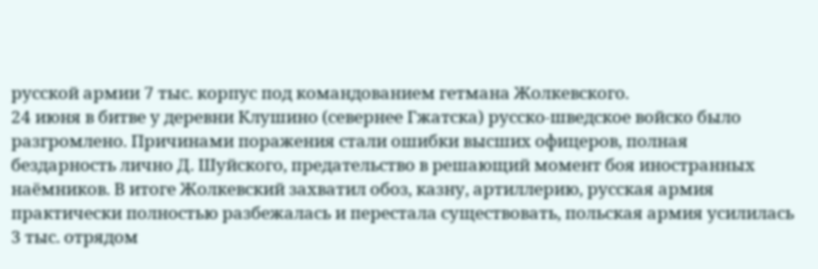русской армии 7 тыс. корпус под командованием гетмана Жолкевского.
24 июня в битве у деревни Клушино (севернее Гжатска) русско-шведское войско было разгромлено. Причинами поражения стали ошибки высших офицеров, полная бездарность лично Д. Шуйского, предательство в решающий момент боя иностранных наёмников. В итоге Жолкевский захватил обоз, казну, артиллерию, русская армия практически полностью разбежалась и перестала существовать, польская армия усилилась 3 тыс. отрядом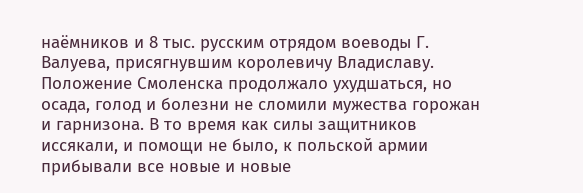наёмников и 8 тыс. русским отрядом воеводы Г. Валуева, присягнувшим королевичу Владиславу.
Положение Смоленска продолжало ухудшаться, но осада, голод и болезни не сломили мужества горожан и гарнизона. В то время как силы защитников иссякали, и помощи не было, к польской армии прибывали все новые и новые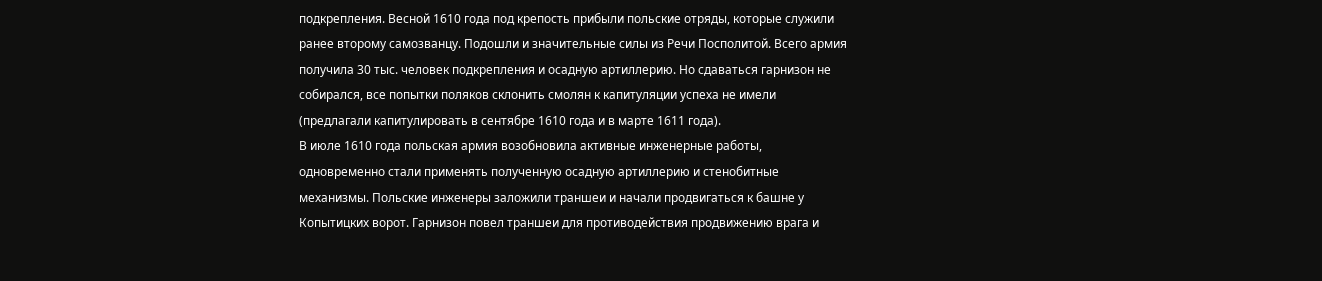подкрепления. Весной 1610 года под крепость прибыли польские отряды, которые служили ранее второму самозванцу. Подошли и значительные силы из Речи Посполитой. Всего армия получила 30 тыс. человек подкрепления и осадную артиллерию. Но сдаваться гарнизон не собирался, все попытки поляков склонить смолян к капитуляции успеха не имели (предлагали капитулировать в сентябре 1610 года и в марте 1611 года).
В июле 1610 года польская армия возобновила активные инженерные работы, одновременно стали применять полученную осадную артиллерию и стенобитные механизмы. Польские инженеры заложили траншеи и начали продвигаться к башне у Копытицких ворот. Гарнизон повел траншеи для противодействия продвижению врага и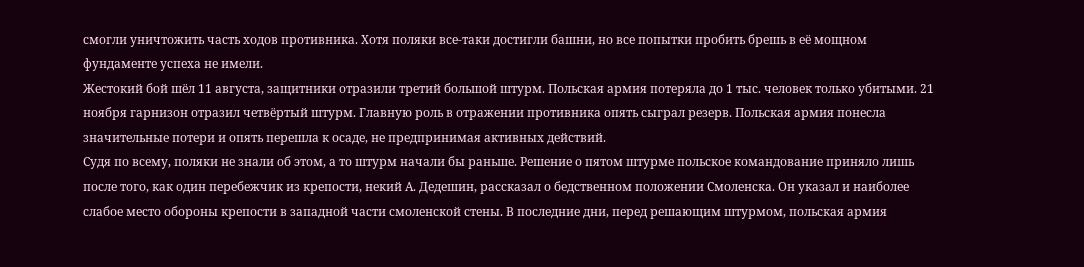смогли уничтожить часть ходов противника. Хотя поляки все-таки достигли башни, но все попытки пробить брешь в её мощном фундаменте успеха не имели.
Жестокий бой шёл 11 августа, защитники отразили третий большой штурм. Польская армия потеряла до 1 тыс. человек только убитыми. 21 ноября гарнизон отразил четвёртый штурм. Главную роль в отражении противника опять сыграл резерв. Польская армия понесла значительные потери и опять перешла к осаде, не предпринимая активных действий.
Судя по всему, поляки не знали об этом, а то штурм начали бы раньше. Решение о пятом штурме польское командование приняло лишь после того, как один перебежчик из крепости, некий А. Дедешин, рассказал о бедственном положении Смоленска. Он указал и наиболее слабое место обороны крепости в западной части смоленской стены. В последние дни, перед решающим штурмом, польская армия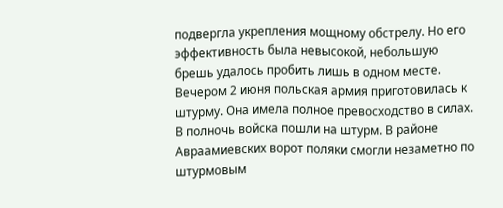подвергла укрепления мощному обстрелу. Но его эффективность была невысокой, небольшую брешь удалось пробить лишь в одном месте.
Вечером 2 июня польская армия приготовилась к штурму. Она имела полное превосходство в силах. В полночь войска пошли на штурм. В районе Авраамиевских ворот поляки смогли незаметно по штурмовым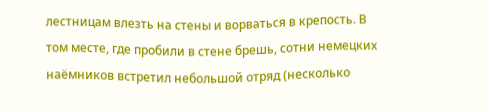лестницам влезть на стены и ворваться в крепость. В том месте, где пробили в стене брешь, сотни немецких наёмников встретил небольшой отряд (несколько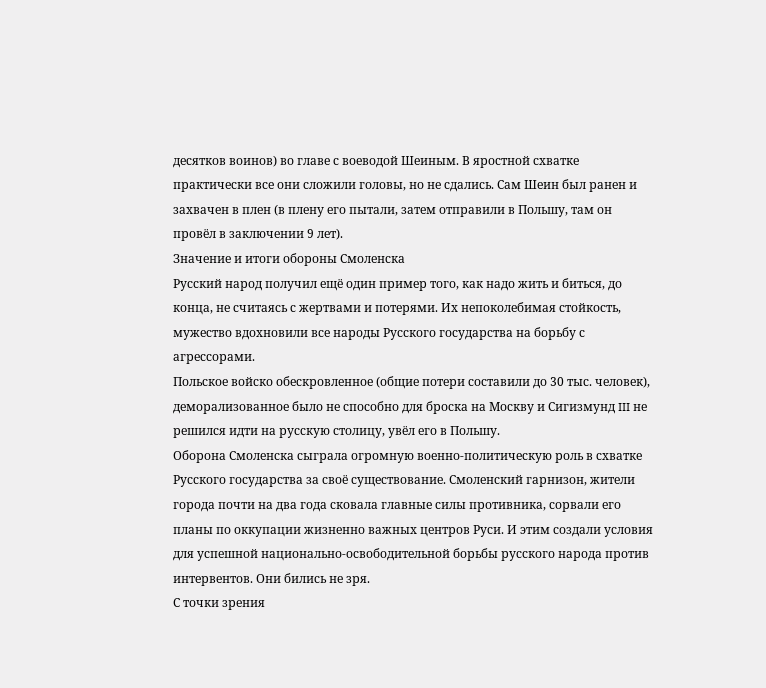десятков воинов) во главе с воеводой Шеиным. В яростной схватке практически все они сложили головы, но не сдались. Сам Шеин был ранен и захвачен в плен (в плену его пытали, затем отправили в Польшу, там он провёл в заключении 9 лет).
Значение и итоги обороны Смоленска
Русский народ получил ещё один пример того, как надо жить и биться, до конца, не считаясь с жертвами и потерями. Их непоколебимая стойкость, мужество вдохновили все народы Русского государства на борьбу с агрессорами.
Польское войско обескровленное (общие потери составили до 30 тыс. человек), деморализованное было не способно для броска на Москву и Сигизмунд III не решился идти на русскую столицу, увёл его в Польшу.
Оборона Смоленска сыграла огромную военно-политическую роль в схватке Русского государства за своё существование. Смоленский гарнизон, жители города почти на два года сковала главные силы противника, сорвали его планы по оккупации жизненно важных центров Руси. И этим создали условия для успешной национально-освободительной борьбы русского народа против интервентов. Они бились не зря.
С точки зрения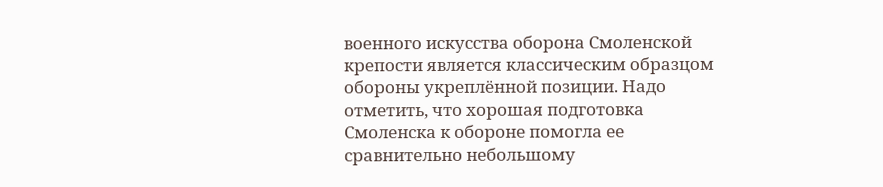военного искусства оборона Смоленской крепости является классическим образцом обороны укреплённой позиции. Надо отметить, что хорошая подготовка Смоленска к обороне помогла ее сравнительно небольшому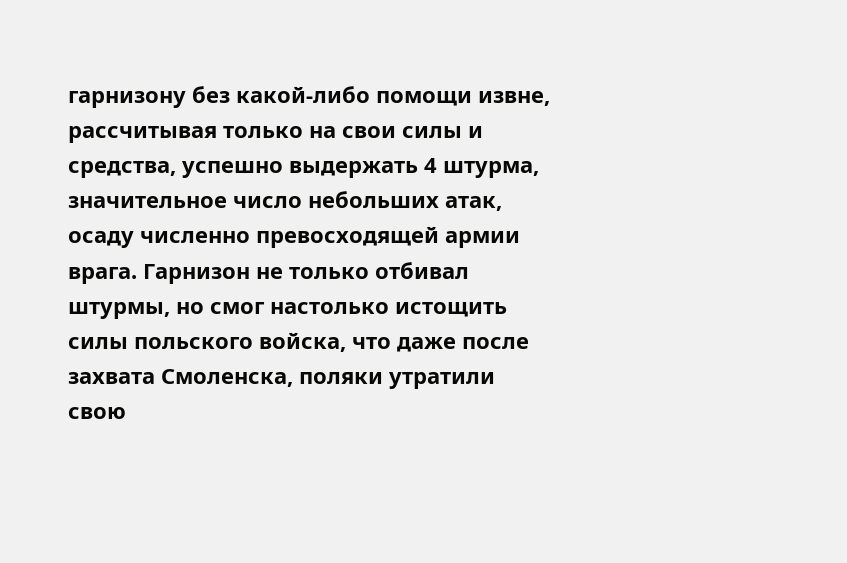гарнизону без какой-либо помощи извне, рассчитывая только на свои силы и средства, успешно выдержать 4 штурма, значительное число небольших атак, осаду численно превосходящей армии врага. Гарнизон не только отбивал штурмы, но смог настолько истощить силы польского войска, что даже после захвата Смоленска, поляки утратили свою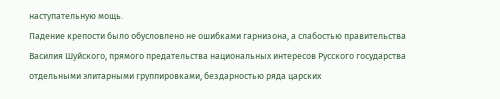наступательную мощь.
Падение крепости было обусловлено не ошибками гарнизона, а слабостью правительства Василия Шуйского, прямого предательства национальных интересов Русского государства отдельными элитарными группировками, бездарностью ряда царских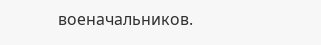военачальников.